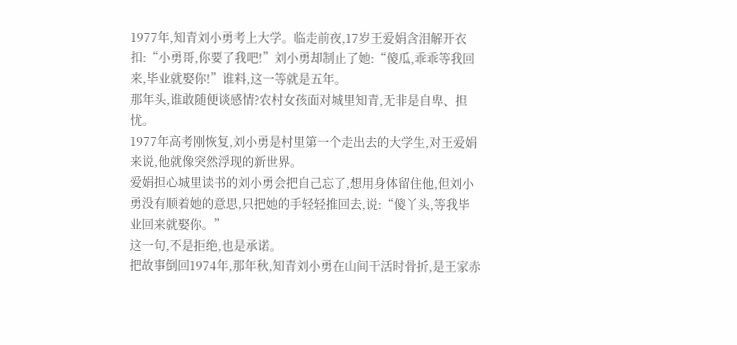1977年,知青刘小勇考上大学。临走前夜,17岁王爱娟含泪解开衣扣:“小勇哥,你要了我吧!”刘小勇却制止了她:“傻瓜,乖乖等我回来,毕业就娶你!”谁料,这一等就是五年。
那年头,谁敢随便谈感情?农村女孩面对城里知青,无非是自卑、担忧。
1977年高考刚恢复,刘小勇是村里第一个走出去的大学生,对王爱娟来说,他就像突然浮现的新世界。
爱娟担心城里读书的刘小勇会把自己忘了,想用身体留住他,但刘小勇没有顺着她的意思,只把她的手轻轻推回去,说:“傻丫头,等我毕业回来就娶你。”
这一句,不是拒绝,也是承诺。
把故事倒回1974年,那年秋,知青刘小勇在山间干活时骨折,是王家赤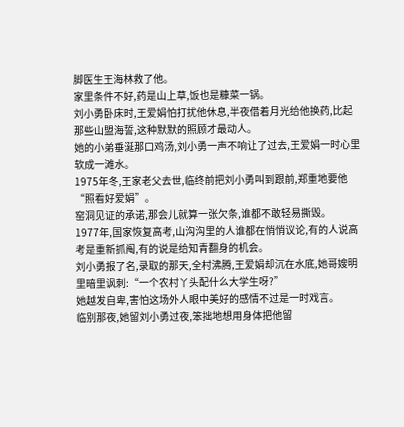脚医生王海林救了他。
家里条件不好,药是山上草,饭也是糠菜一锅。
刘小勇卧床时,王爱娟怕打扰他休息,半夜借着月光给他换药,比起那些山盟海誓,这种默默的照顾才最动人。
她的小弟垂涎那口鸡汤,刘小勇一声不响让了过去,王爱娟一时心里软成一滩水。
1975年冬,王家老父去世,临终前把刘小勇叫到跟前,郑重地要他“照看好爱娟”。
窑洞见证的承诺,那会儿就算一张欠条,谁都不敢轻易撕毁。
1977年,国家恢复高考,山沟沟里的人谁都在悄悄议论,有的人说高考是重新抓阄,有的说是给知青翻身的机会。
刘小勇报了名,录取的那天,全村沸腾,王爱娟却沉在水底,她哥嫂明里暗里讽刺:“一个农村丫头配什么大学生呀?”
她越发自卑,害怕这场外人眼中美好的感情不过是一时戏言。
临别那夜,她留刘小勇过夜,笨拙地想用身体把他留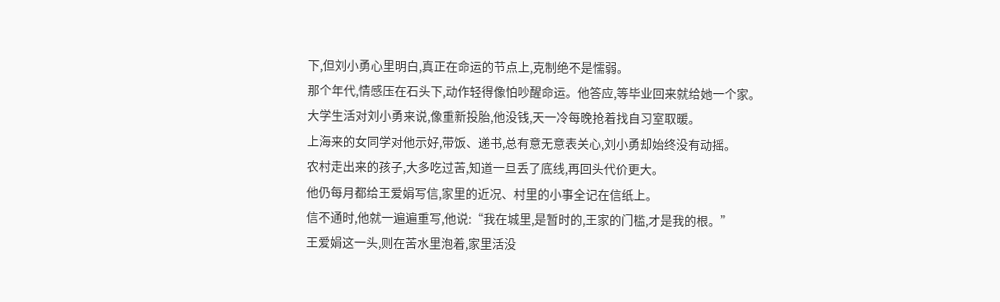下,但刘小勇心里明白,真正在命运的节点上,克制绝不是懦弱。
那个年代,情感压在石头下,动作轻得像怕吵醒命运。他答应,等毕业回来就给她一个家。
大学生活对刘小勇来说,像重新投胎,他没钱,天一冷每晚抢着找自习室取暖。
上海来的女同学对他示好,带饭、递书,总有意无意表关心,刘小勇却始终没有动摇。
农村走出来的孩子,大多吃过苦,知道一旦丢了底线,再回头代价更大。
他仍每月都给王爱娟写信,家里的近况、村里的小事全记在信纸上。
信不通时,他就一遍遍重写,他说:“我在城里,是暂时的,王家的门槛,才是我的根。”
王爱娟这一头,则在苦水里泡着,家里活没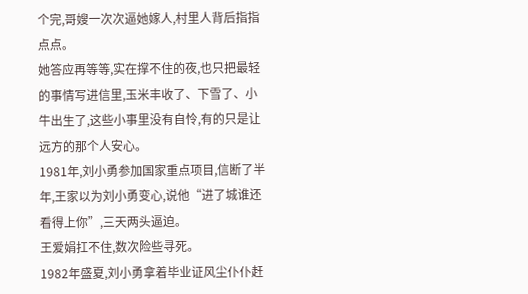个完,哥嫂一次次逼她嫁人,村里人背后指指点点。
她答应再等等,实在撑不住的夜,也只把最轻的事情写进信里,玉米丰收了、下雪了、小牛出生了,这些小事里没有自怜,有的只是让远方的那个人安心。
1981年,刘小勇参加国家重点项目,信断了半年,王家以为刘小勇变心,说他“进了城谁还看得上你”,三天两头逼迫。
王爱娟扛不住,数次险些寻死。
1982年盛夏,刘小勇拿着毕业证风尘仆仆赶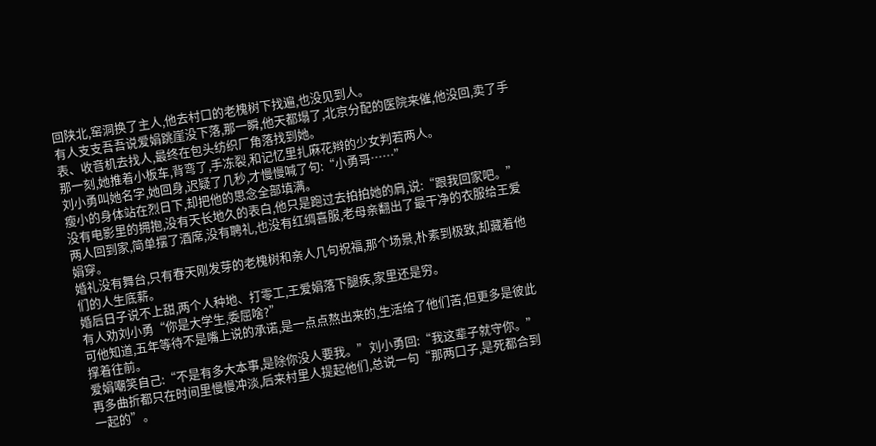回陕北,窑洞换了主人,他去村口的老槐树下找遍,也没见到人。
有人支支吾吾说爱娟跳崖没下落,那一瞬,他天都塌了,北京分配的医院来催,他没回,卖了手表、收音机去找人,最终在包头纺织厂角落找到她。
那一刻,她推着小板车,背弯了,手冻裂,和记忆里扎麻花辫的少女判若两人。
刘小勇叫她名字,她回身,迟疑了几秒,才慢慢喊了句:“小勇哥……”
瘦小的身体站在烈日下,却把他的思念全部填满。
没有电影里的拥抱,没有天长地久的表白,他只是跑过去拍拍她的肩,说:“跟我回家吧。”
两人回到家,简单摆了酒席,没有聘礼,也没有红绸喜服,老母亲翻出了最干净的衣服给王爱娟穿。
婚礼没有舞台,只有春天刚发芽的老槐树和亲人几句祝福,那个场景,朴素到极致,却藏着他们的人生底薪。
婚后日子说不上甜,两个人种地、打零工,王爱娟落下腿疾,家里还是穷。
有人劝刘小勇“你是大学生,委屈啥?”
可他知道,五年等待不是嘴上说的承诺,是一点点熬出来的,生活给了他们苦,但更多是彼此撑着往前。
爱娟嘲笑自己:“不是有多大本事,是除你没人要我。”刘小勇回:“我这辈子就守你。”
再多曲折都只在时间里慢慢冲淡,后来村里人提起他们,总说一句“那两口子,是死都合到一起的”。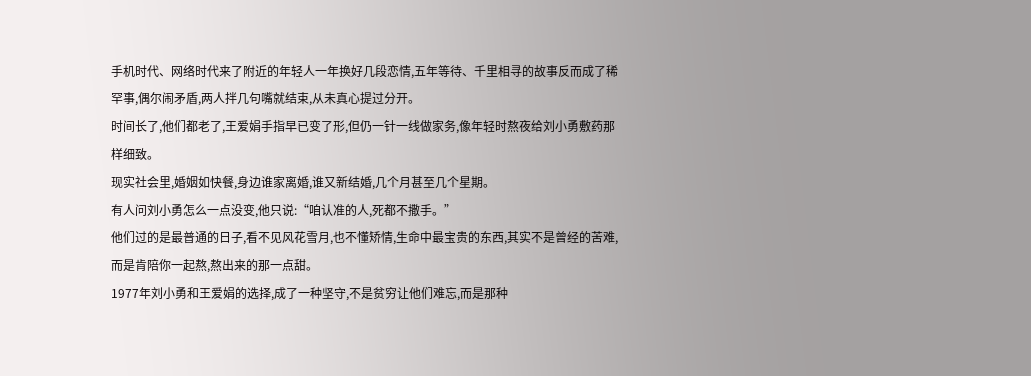手机时代、网络时代来了附近的年轻人一年换好几段恋情,五年等待、千里相寻的故事反而成了稀罕事,偶尔闹矛盾,两人拌几句嘴就结束,从未真心提过分开。
时间长了,他们都老了,王爱娟手指早已变了形,但仍一针一线做家务,像年轻时熬夜给刘小勇敷药那样细致。
现实社会里,婚姻如快餐,身边谁家离婚,谁又新结婚,几个月甚至几个星期。
有人问刘小勇怎么一点没变,他只说:“咱认准的人,死都不撒手。”
他们过的是最普通的日子,看不见风花雪月,也不懂矫情,生命中最宝贵的东西,其实不是曾经的苦难,而是肯陪你一起熬,熬出来的那一点甜。
1977年刘小勇和王爱娟的选择,成了一种坚守,不是贫穷让他们难忘,而是那种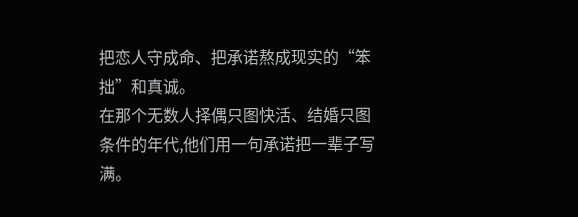把恋人守成命、把承诺熬成现实的“笨拙”和真诚。
在那个无数人择偶只图快活、结婚只图条件的年代,他们用一句承诺把一辈子写满。